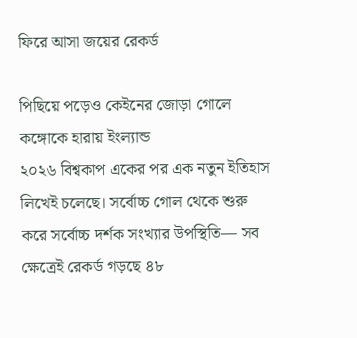ফিরে আসা জয়ের রেকর্ড

পিছিয়ে পড়েও কেইনের জোড়া গোলে কঙ্গোকে হারায় ইংল্যান্ড
২০২৬ বিশ্বকাপ একের পর এক নতুন ইতিহাস লিখেই চলেছে। সর্বোচ্চ গোল থেকে শুরু করে সর্বোচ্চ দর্শক সংখ্যার উপস্থিতি— সব ক্ষেত্রেই রেকর্ড গড়ছে ৪৮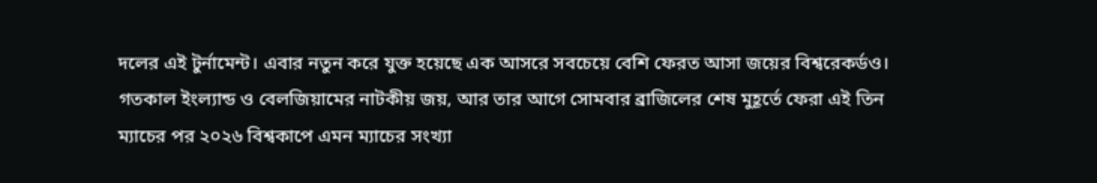দলের এই টুর্নামেন্ট। এবার নতুন করে যুক্ত হয়েছে এক আসরে সবচেয়ে বেশি ফেরত আসা জয়ের বিশ্বরেকর্ডও।
গতকাল ইংল্যান্ড ও বেলজিয়ামের নাটকীয় জয়, আর তার আগে সোমবার ব্রাজিলের শেষ মুহূর্তে ফেরা এই তিন ম্যাচের পর ২০২৬ বিশ্বকাপে এমন ম্যাচের সংখ্যা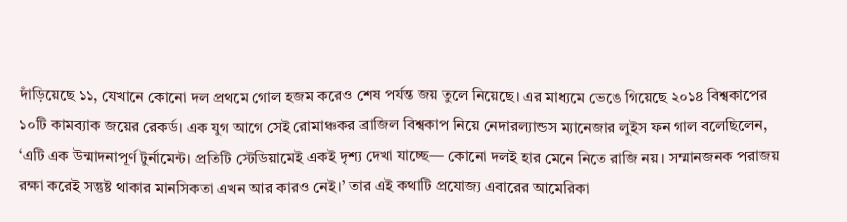দাঁড়িয়েছে ১১, যেখানে কোনো দল প্রথমে গোল হজম করেও শেষ পর্যন্ত জয় তুলে নিয়েছে। এর মাধ্যমে ভেঙে গিয়েছে ২০১৪ বিশ্বকাপের ১০টি কামব্যাক জয়ের রেকর্ড। এক যুগ আগে সেই রোমাঞ্চকর ব্রাজিল বিশ্বকাপ নিয়ে নেদারল্যান্ডস ম্যানেজার লুইস ফন গাল বলেছিলেন, ‘এটি এক উন্মাদনাপূর্ণ টুর্নামেন্ট। প্রতিটি স্টেডিয়ামেই একই দৃশ্য দেখা যাচ্ছে— কোনো দলই হার মেনে নিতে রাজি নয়। সম্মানজনক পরাজয় রক্ষা করেই সন্তুষ্ট থাকার মানসিকতা এখন আর কারও নেই।’ তার এই কথাটি প্রযোজ্য এবারের আমেরিকা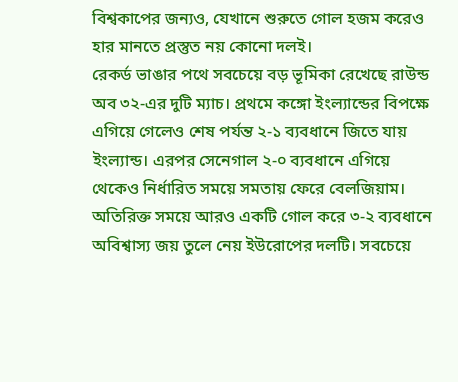বিশ্বকাপের জন্যও, যেখানে শুরুতে গোল হজম করেও হার মানতে প্রস্তুত নয় কোনো দলই।
রেকর্ড ভাঙার পথে সবচেয়ে বড় ভূমিকা রেখেছে রাউন্ড অব ৩২-এর দুটি ম্যাচ। প্রথমে কঙ্গো ইংল্যান্ডের বিপক্ষে এগিয়ে গেলেও শেষ পর্যন্ত ২-১ ব্যবধানে জিতে যায় ইংল্যান্ড। এরপর সেনেগাল ২-০ ব্যবধানে এগিয়ে থেকেও নির্ধারিত সময়ে সমতায় ফেরে বেলজিয়াম। অতিরিক্ত সময়ে আরও একটি গোল করে ৩-২ ব্যবধানে অবিশ্বাস্য জয় তুলে নেয় ইউরোপের দলটি। সবচেয়ে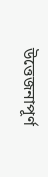উত্তেজনাপূর্ণ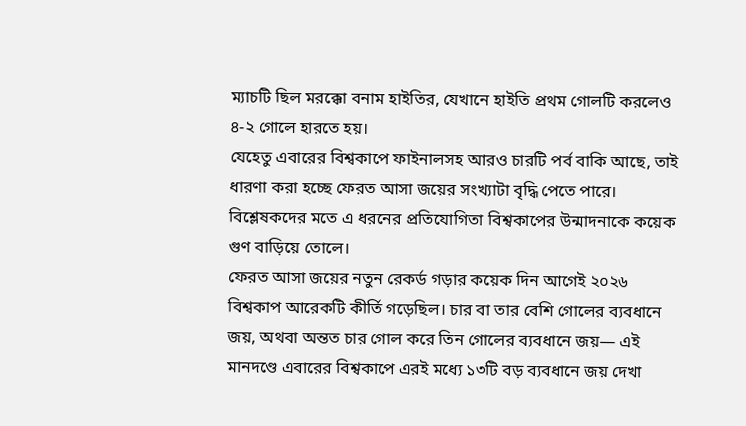ম্যাচটি ছিল মরক্কো বনাম হাইতির, যেখানে হাইতি প্রথম গোলটি করলেও ৪-২ গোলে হারতে হয়।
যেহেতু এবারের বিশ্বকাপে ফাইনালসহ আরও চারটি পর্ব বাকি আছে, তাই ধারণা করা হচ্ছে ফেরত আসা জয়ের সংখ্যাটা বৃদ্ধি পেতে পারে। বিশ্লেষকদের মতে এ ধরনের প্রতিযোগিতা বিশ্বকাপের উন্মাদনাকে কয়েক গুণ বাড়িয়ে তোলে।
ফেরত আসা জয়ের নতুন রেকর্ড গড়ার কয়েক দিন আগেই ২০২৬ বিশ্বকাপ আরেকটি কীর্তি গড়েছিল। চার বা তার বেশি গোলের ব্যবধানে জয়, অথবা অন্তত চার গোল করে তিন গোলের ব্যবধানে জয়— এই মানদণ্ডে এবারের বিশ্বকাপে এরই মধ্যে ১৩টি বড় ব্যবধানে জয় দেখা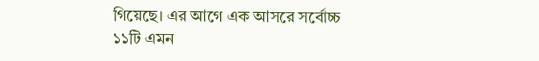গিয়েছে। এর আগে এক আসরে সর্বোচ্চ ১১টি এমন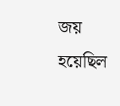জয় হয়েছিল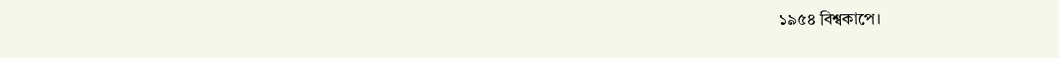১৯৫৪ বিশ্বকাপে।